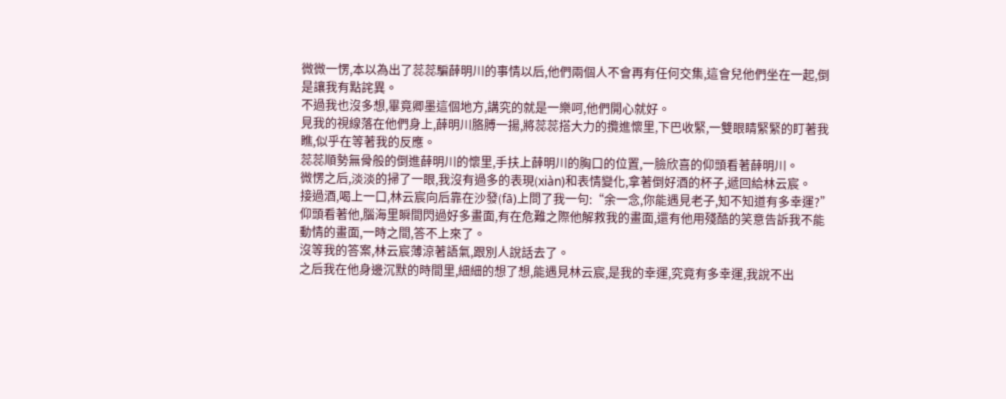微微一愣,本以為出了蕊蕊騙薛明川的事情以后,他們兩個人不會再有任何交集,這會兒他們坐在一起,倒是讓我有點詫異。
不過我也沒多想,畢竟卿墨這個地方,講究的就是一樂呵,他們開心就好。
見我的視線落在他們身上,薛明川胳膊一揚,將蕊蕊搭大力的攬進懷里,下巴收緊,一雙眼睛緊緊的盯著我瞧,似乎在等著我的反應。
蕊蕊順勢無骨般的倒進薛明川的懷里,手扶上薛明川的胸口的位置,一臉欣喜的仰頭看著薛明川。
微愣之后,淡淡的掃了一眼,我沒有過多的表現(xiàn)和表情變化,拿著倒好酒的杯子,遞回給林云宸。
接過酒,喝上一口,林云宸向后靠在沙發(fā)上問了我一句:“余一念,你能遇見老子,知不知道有多幸運?”
仰頭看著他,腦海里瞬間閃過好多畫面,有在危難之際他解救我的畫面,還有他用殘酷的笑意告訴我不能動情的畫面,一時之間,答不上來了。
沒等我的答案,林云宸薄涼著語氣,跟別人說話去了。
之后我在他身邊沉默的時間里,細細的想了想,能遇見林云宸,是我的幸運,究竟有多幸運,我說不出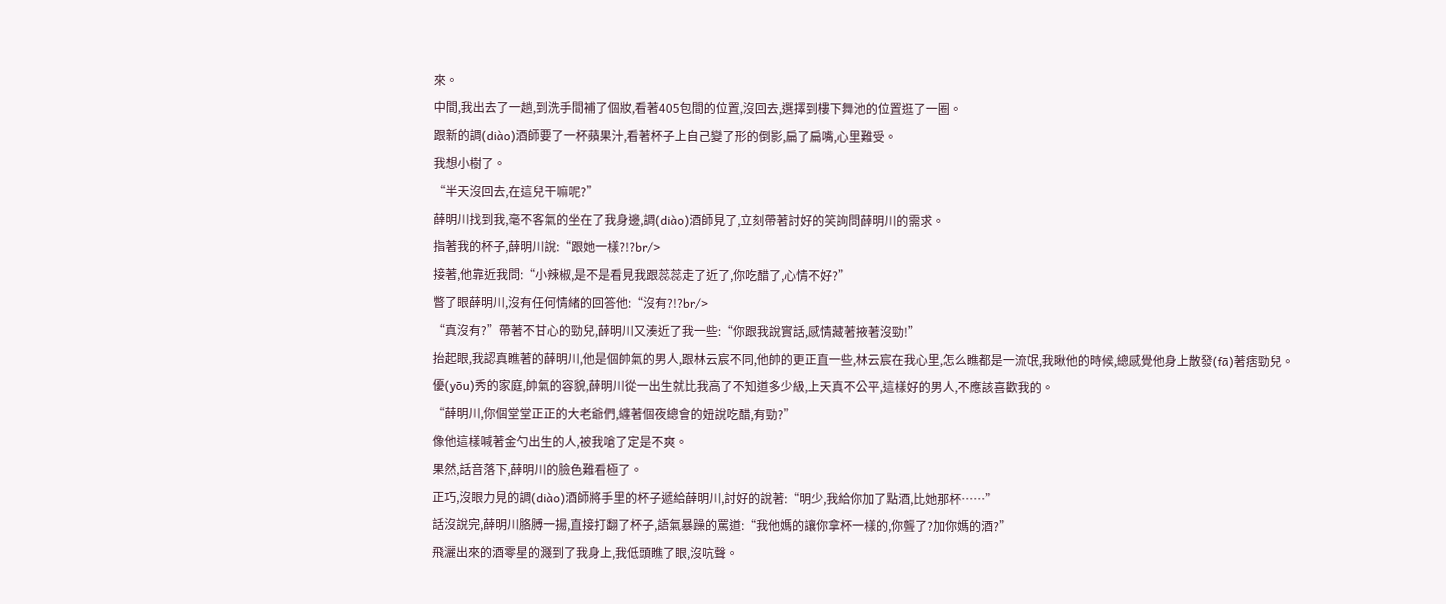來。
中間,我出去了一趟,到洗手間補了個妝,看著405包間的位置,沒回去,選擇到樓下舞池的位置逛了一圈。
跟新的調(diào)酒師要了一杯蘋果汁,看著杯子上自己變了形的倒影,扁了扁嘴,心里難受。
我想小樹了。
“半天沒回去,在這兒干嘛呢?”
薛明川找到我,毫不客氣的坐在了我身邊,調(diào)酒師見了,立刻帶著討好的笑詢問薛明川的需求。
指著我的杯子,薛明川說:“跟她一樣?!?br/>
接著,他靠近我問:“小辣椒,是不是看見我跟蕊蕊走了近了,你吃醋了,心情不好?”
瞥了眼薛明川,沒有任何情緒的回答他:“沒有?!?br/>
“真沒有?”帶著不甘心的勁兒,薛明川又湊近了我一些:“你跟我說實話,感情藏著掖著沒勁!”
抬起眼,我認真瞧著的薛明川,他是個帥氣的男人,跟林云宸不同,他帥的更正直一些,林云宸在我心里,怎么瞧都是一流氓,我瞅他的時候,總感覺他身上散發(fā)著痞勁兒。
優(yōu)秀的家庭,帥氣的容貌,薛明川從一出生就比我高了不知道多少級,上天真不公平,這樣好的男人,不應該喜歡我的。
“薛明川,你個堂堂正正的大老爺們,纏著個夜總會的妞說吃醋,有勁?”
像他這樣喊著金勺出生的人,被我嗆了定是不爽。
果然,話音落下,薛明川的臉色難看極了。
正巧,沒眼力見的調(diào)酒師將手里的杯子遞給薛明川,討好的說著:“明少,我給你加了點酒,比她那杯……”
話沒說完,薛明川胳膊一揚,直接打翻了杯子,語氣暴躁的罵道:“我他媽的讓你拿杯一樣的,你聾了?加你媽的酒?”
飛灑出來的酒零星的濺到了我身上,我低頭瞧了眼,沒吭聲。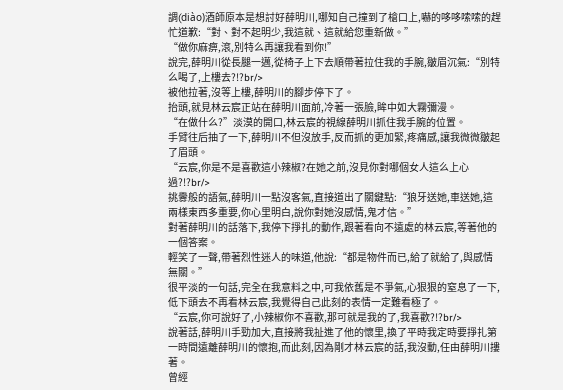調(diào)酒師原本是想討好薛明川,哪知自己撞到了槍口上,嚇的哆哆嗦嗦的趕忙道歉:“對、對不起明少,我這就、這就給您重新做。”
“做你麻痹,滾,別特么再讓我看到你!”
說完,薛明川從長腿一邁,從椅子上下去順帶著拉住我的手腕,皺眉沉氣:“別特么喝了,上樓去?!?br/>
被他拉著,沒等上樓,薛明川的腳步停下了。
抬頭,就見林云宸正站在薛明川面前,冷著一張臉,眸中如大霧彌漫。
“在做什么?”淡漠的開口,林云宸的視線薛明川抓住我手腕的位置。
手臂往后抽了一下,薛明川不但沒放手,反而抓的更加緊,疼痛感,讓我微微皺起了眉頭。
“云宸,你是不是喜歡這小辣椒?在她之前,沒見你對哪個女人這么上心過?!?br/>
挑釁般的語氣,薛明川一點沒客氣,直接道出了關鍵點:“狼牙送她,車送她,這兩樣東西多重要,你心里明白,說你對她沒感情,鬼才信。”
對著薛明川的話落下,我停下掙扎的動作,跟著看向不遠處的林云宸,等著他的一個答案。
輕笑了一聲,帶著烈性迷人的味道,他說:“都是物件而已,給了就給了,與感情無關。”
很平淡的一句話,完全在我意料之中,可我依舊是不爭氣,心狠狠的窒息了一下,低下頭去不再看林云宸,我覺得自己此刻的表情一定難看極了。
“云宸,你可說好了,小辣椒你不喜歡,那可就是我的了,我喜歡?!?br/>
說著話,薛明川手勁加大,直接將我扯進了他的懷里,換了平時我定時要掙扎第一時間遠離薛明川的懷抱,而此刻,因為剛才林云宸的話,我沒動,任由薛明川摟著。
曾經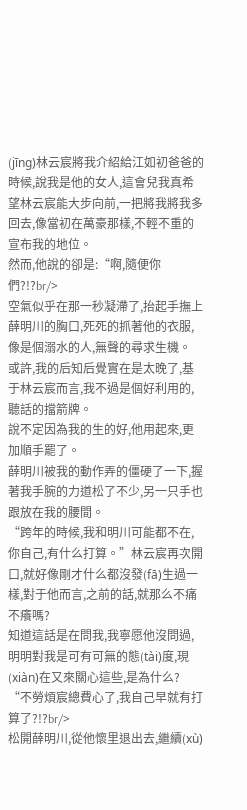(jīng)林云宸將我介紹給江如初爸爸的時候,說我是他的女人,這會兒我真希望林云宸能大步向前,一把將我將我多回去,像當初在萬豪那樣,不輕不重的宣布我的地位。
然而,他說的卻是:“啊,隨便你們?!?br/>
空氣似乎在那一秒凝滯了,抬起手撫上薛明川的胸口,死死的抓著他的衣服,像是個溺水的人,無聲的尋求生機。
或許,我的后知后覺實在是太晚了,基于林云宸而言,我不過是個好利用的,聽話的擋箭牌。
說不定因為我的生的好,他用起來,更加順手罷了。
薛明川被我的動作弄的僵硬了一下,握著我手腕的力道松了不少,另一只手也跟放在我的腰間。
“跨年的時候,我和明川可能都不在,你自己,有什么打算。”林云宸再次開口,就好像剛才什么都沒發(fā)生過一樣,對于他而言,之前的話,就那么不痛不癢嗎?
知道這話是在問我,我寧愿他沒問過,明明對我是可有可無的態(tài)度,現(xiàn)在又來關心這些,是為什么?
“不勞煩宸總費心了,我自己早就有打算了?!?br/>
松開薛明川,從他懷里退出去,繼續(xù)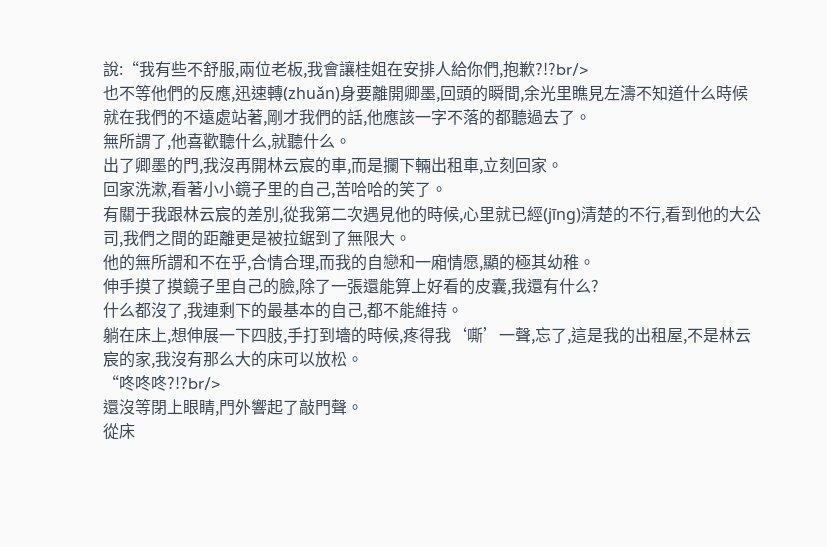說:“我有些不舒服,兩位老板,我會讓桂姐在安排人給你們,抱歉?!?br/>
也不等他們的反應,迅速轉(zhuǎn)身要離開卿墨,回頭的瞬間,余光里瞧見左濤不知道什么時候就在我們的不遠處站著,剛才我們的話,他應該一字不落的都聽過去了。
無所謂了,他喜歡聽什么,就聽什么。
出了卿墨的門,我沒再開林云宸的車,而是攔下輛出租車,立刻回家。
回家洗漱,看著小小鏡子里的自己,苦哈哈的笑了。
有關于我跟林云宸的差別,從我第二次遇見他的時候,心里就已經(jīng)清楚的不行,看到他的大公司,我們之間的距離更是被拉鋸到了無限大。
他的無所謂和不在乎,合情合理,而我的自戀和一廂情愿,顯的極其幼稚。
伸手摸了摸鏡子里自己的臉,除了一張還能算上好看的皮囊,我還有什么?
什么都沒了,我連剩下的最基本的自己,都不能維持。
躺在床上,想伸展一下四肢,手打到墻的時候,疼得我‘嘶’一聲,忘了,這是我的出租屋,不是林云宸的家,我沒有那么大的床可以放松。
“咚咚咚?!?br/>
還沒等閉上眼睛,門外響起了敲門聲。
從床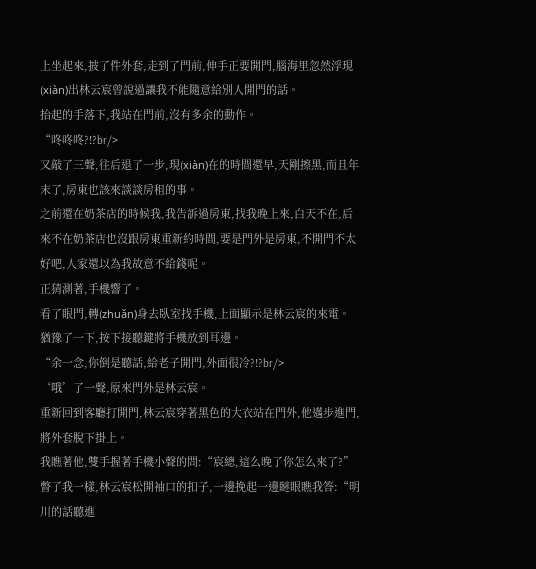上坐起來,披了件外套,走到了門前,伸手正要開門,腦海里忽然浮現(xiàn)出林云宸曾說過讓我不能隨意給別人開門的話。
抬起的手落下,我站在門前,沒有多余的動作。
“咚咚咚?!?br/>
又敲了三聲,往后退了一步,現(xiàn)在的時間還早,天剛擦黑,而且年末了,房東也該來談談房租的事。
之前還在奶茶店的時候我,我告訴過房東,找我晚上來,白天不在,后來不在奶茶店也沒跟房東重新約時間,要是門外是房東,不開門不太好吧,人家還以為我故意不給錢呢。
正猜測著,手機響了。
看了眼門,轉(zhuǎn)身去臥室找手機,上面顯示是林云宸的來電。
猶豫了一下,按下接聽鍵將手機放到耳邊。
“余一念,你倒是聽話,給老子開門,外面很冷?!?br/>
‘哦’了一聲,原來門外是林云宸。
重新回到客廳打開門,林云宸穿著黑色的大衣站在門外,他邁步進門,將外套脫下掛上。
我瞧著他,雙手握著手機小聲的問:“宸總,這么晚了你怎么來了?”
瞥了我一樣,林云宸松開袖口的扣子,一邊挽起一邊瞇眼瞧我答:“明川的話聽進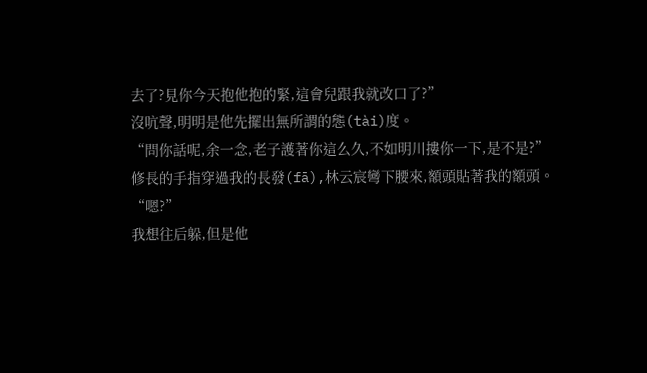去了?見你今天抱他抱的緊,這會兒跟我就改口了?”
沒吭聲,明明是他先擺出無所謂的態(tài)度。
“問你話呢,余一念,老子護著你這么久,不如明川摟你一下,是不是?”
修長的手指穿過我的長發(fā),林云宸彎下腰來,額頭貼著我的額頭。
“嗯?”
我想往后躲,但是他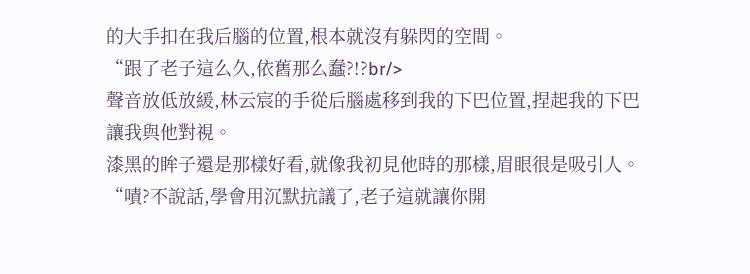的大手扣在我后腦的位置,根本就沒有躲閃的空間。
“跟了老子這么久,依舊那么蠢?!?br/>
聲音放低放緩,林云宸的手從后腦處移到我的下巴位置,捏起我的下巴讓我與他對視。
漆黑的眸子還是那樣好看,就像我初見他時的那樣,眉眼很是吸引人。
“嘖?不說話,學會用沉默抗議了,老子這就讓你開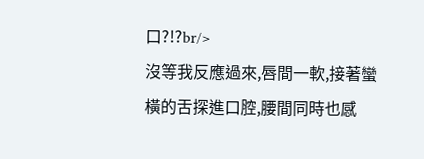口?!?br/>
沒等我反應過來,唇間一軟,接著蠻橫的舌探進口腔,腰間同時也感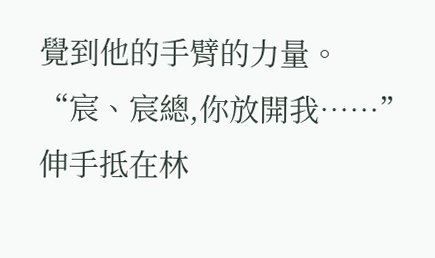覺到他的手臂的力量。
“宸、宸總,你放開我……”
伸手抵在林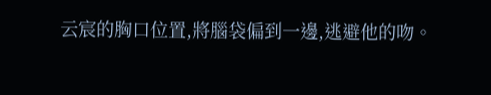云宸的胸口位置,將腦袋偏到一邊,逃避他的吻。